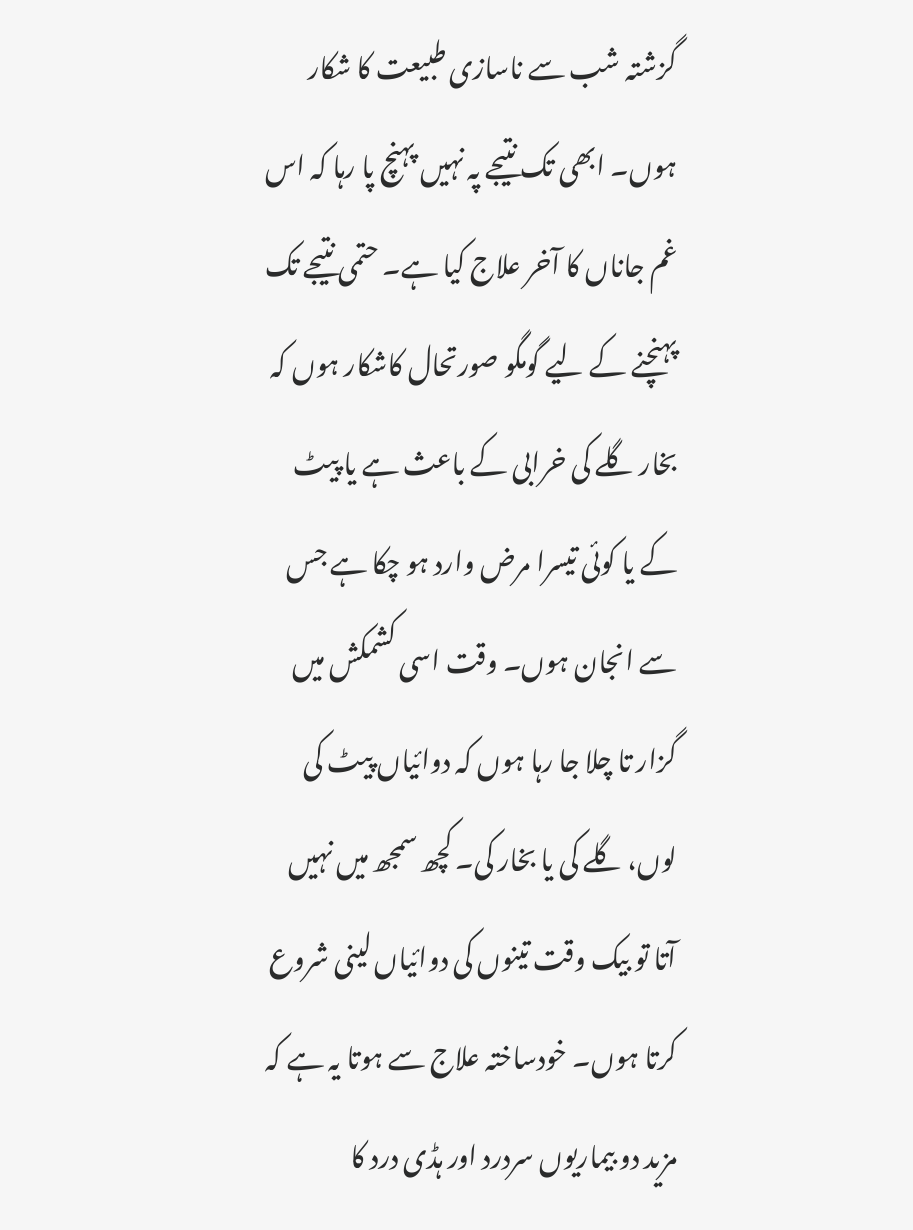گزشتہ شب سے ناسازی طبیعت کا شکار ہوں۔ ابھی تک نتیجے پہ نہیں پہنچ پا رہا کہ اس غم جاناں کا آخر علاج کیا ہے۔ حتمی نتیجے تک پہنچنے کے لیے گومگو صورتحال کاشکار ہوں کہ بخار گلے کی خرابی کے باعث ہے یا پیٹ کے یا کوئی تیسرا مرض وارد ہو چکا ہے جس سے انجان ہوں۔ وقت اسی کشمکش میں گزار تا چلا جا رہا ہوں کہ دوائیاں پیٹ کی لوں، گلے کی یا بخار کی۔ کچھ سمجھ میں نہیں آتا تو بیک وقت تینوں کی دوائیاں لینی شروع کرتا ہوں۔ خودساختہ علاج سے ہوتا یہ ہے کہ مزید دو بیماریوں سردرد اور ہڈی درد کا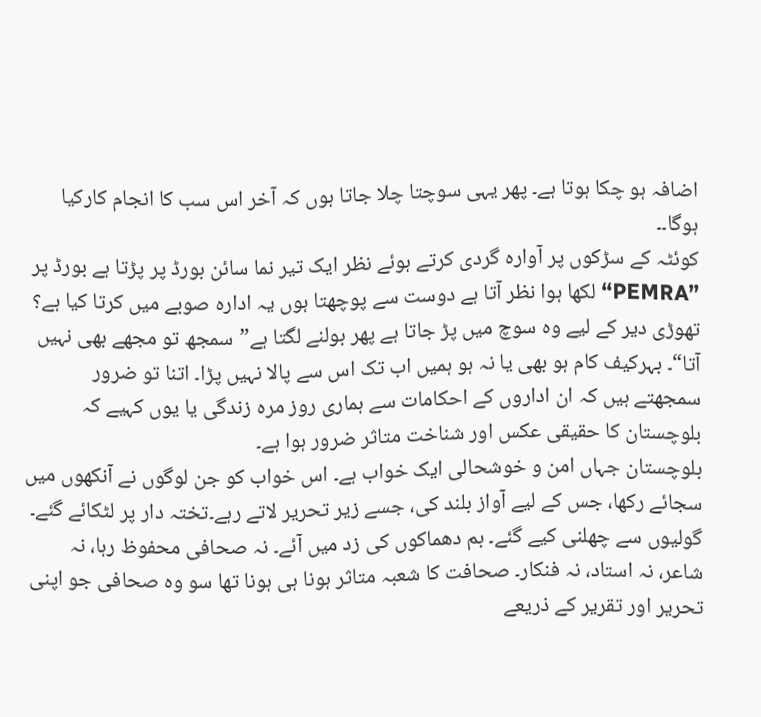اضافہ ہو چکا ہوتا ہے۔ پھر یہی سوچتا چلا جاتا ہوں کہ آخر اس سب کا انجام کارکیا ہوگا۔۔
کوئٹہ کے سڑکوں پر آوارہ گردی کرتے ہوئے نظر ایک تیر نما سائن بورڈ پر پڑتا ہے بورڈ پر ”PEMRA“ لکھا ہوا نظر آتا ہے دوست سے پوچھتا ہوں یہ ادارہ صوبے میں کرتا کیا ہے؟ تھوڑی دیر کے لیے وہ سوچ میں پڑ جاتا ہے پھر بولنے لگتا ہے”سمجھ تو مجھے بھی نہیں آتا“۔ بہرکیف کام ہو بھی یا نہ ہو ہمیں اب تک اس سے پالا نہیں پڑا۔ اتنا تو ضرور سمجھتے ہیں کہ ان اداروں کے احکامات سے ہماری روز مرہ زندگی یا یوں کہیے کہ بلوچستان کا حقیقی عکس اور شناخت متاثر ضرور ہوا ہے۔
بلوچستان جہاں امن و خوشحالی ایک خواب ہے۔ اس خواب کو جن لوگوں نے آنکھوں میں سجائے رکھا، جس کے لیے آواز بلند کی، جسے زیر تحریر لاتے رہے۔تختہ دار پر لٹکائے گئے۔ گولیوں سے چھلنی کیے گئے۔ بم دھماکوں کی زد میں آئے۔ نہ صحافی محفوظ رہا، نہ شاعر، نہ استاد، نہ فنکار۔ صحافت کا شعبہ متاثر ہونا ہی ہونا تھا سو وہ صحافی جو اپنی تحریر اور تقریر کے ذریعے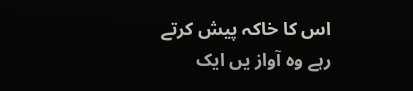اس کا خاکہ پیش کرتے رہے وہ آواز یں ایک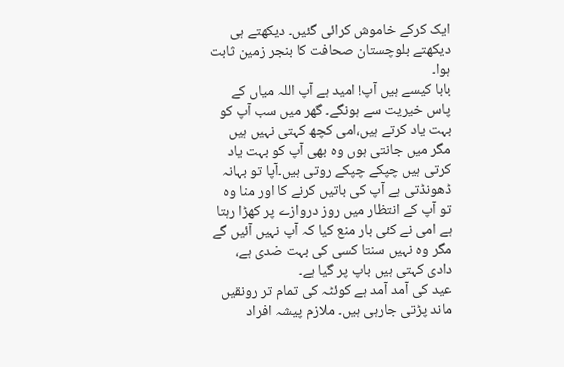ایک کرکے خاموش کرائی گئیں۔ دیکھتے ہی دیکھتے بلوچستان صحافت کا بنجر زمین ثابت ہوا۔
بابا کیسے ہیں آپ! امید ہے آپ اللہ میاں کے پاس خیریت سے ہونگے۔ گھر میں سب آپ کو بہت یاد کرتے ہیں،امی کچھ کہتی نہیں ہیں مگر میں جانتی ہوں وہ بھی آپ کو بہت یاد کرتی ہیں چپکے چپکے روتی ہیں۔آپا تو بہانہ ڈھونڈتی ہے آپ کی باتیں کرنے کا اور منا وہ تو آپ کے انتظار میں روز دروازے پر کھڑا رہتا ہے امی نے کئی بار منع کیا کہ آپ نہیں آئیں گے مگر وہ نہیں سنتا کسی کی بہت ضدی ہے، دادی کہتی ہیں باپ پر گیا ہے۔
عید کی آمد آمد ہے کوئٹہ کی تمام تر رونقیں ماند پڑتی جارہی ہیں۔ ملازم پیشہ افراد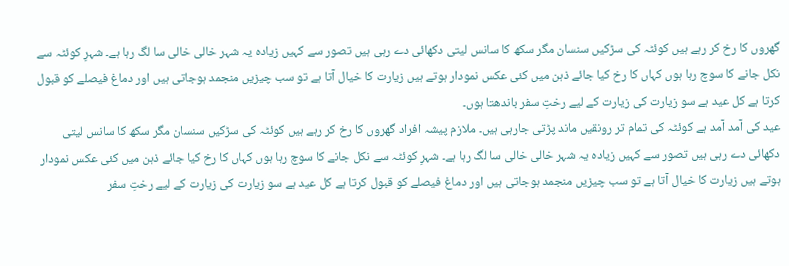گھروں کا رخ کر رہے ہیں کوئٹہ کی سڑکیں سنسان مگر سکھ کا سانس لیتی دکھائی دے رہی ہیں تصور سے کہیں زیادہ یہ شہر خالی خالی سا لگ رہا ہے۔ شہرِ کوئٹہ سے نکل جانے کا سوچ رہا ہوں کہاں کا رخ کیا جائے ذہن میں کئی عکس نمودار ہوتے ہیں زیارت کا خیال آتا ہے تو سب چیزیں منجمد ہوجاتی ہیں اور دماغ فیصلے کو قبول کرتا ہے کل عید ہے سو زیارت کی زیارت کے لیے رختِ سفر باندھتا ہوں۔
عید کی آمد آمد ہے کوئٹہ کی تمام تر رونقیں ماند پڑتی جارہی ہیں۔ ملازم پیشہ افراد گھروں کا رخ کر رہے ہیں کوئٹہ کی سڑکیں سنسان مگر سکھ کا سانس لیتی دکھائی دے رہی ہیں تصور سے کہیں زیادہ یہ شہر خالی خالی سا لگ رہا ہے۔ شہرِ کوئٹہ سے نکل جانے کا سوچ رہا ہوں کہاں کا رخ کیا جائے ذہن میں کئی عکس نمودار ہوتے ہیں زیارت کا خیال آتا ہے تو سب چیزیں منجمد ہوجاتی ہیں اور دماغ فیصلے کو قبول کرتا ہے کل عید ہے سو زیارت کی زیارت کے لیے رختِ سفر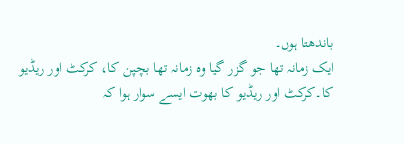باندھتا ہوں۔
ایک زمانہ تھا جو گزر گیا وہ زمانہ تھا بچپن کا، کرکٹ اور ریڈیو کا۔کرکٹ اور ریڈیو کا بھوت ایسے سوار ہوا کہ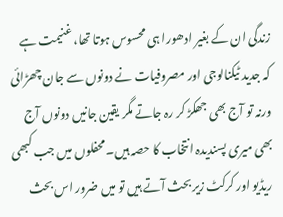زندگی ان کے بغیر ادھورا ہی محسوس ہوتا تھا، غنیمت ہے کہ جدید ٹیکنالوجی اور مصروفیات نے دونوں سے جان چھڑائی ورنہ تو آج بھی جھکڑ کر رہ جاتے مگر یقین جانیں دونوں آج بھی میری پسندیدہ انتخاب کا حصہ ہیں۔ محفلوں میں جب کبھی ریڈیو اور کرکٹ زیر بحث آتے ہیں تو میں ضرور اس بحث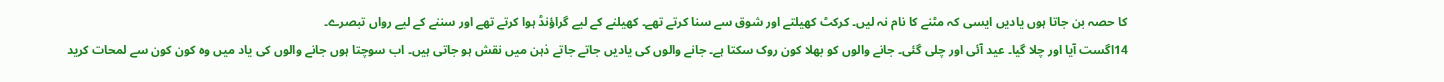کا حصہ بن جاتا ہوں یادیں ایسی کہ مٹنے کا نام نہ لیں۔ کرکٹ کھیلتے اور شوق سے سنا کرتے تھے۔ کھیلنے کے لیے گراؤنڈ ہوا کرتے تھے اور سننے کے لیے رواں تبصرے۔
14اگست آیا اور چلا گیا۔ عید آئی اور چلی گئی۔ جانے والوں کو بھلا کون روک سکتا ہے۔ جانے والوں کی یادیں جاتے جاتے ذہن میں نقش ہو جاتی ہیں۔ اب سوچتا ہوں جانے والوں کی یاد میں وہ کون کون سے لمحات کرید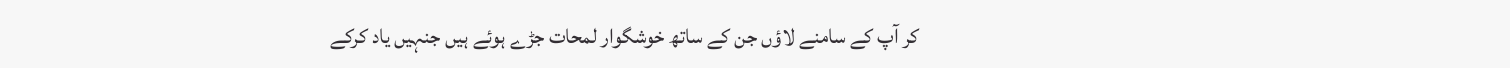کر آپ کے سامنے لاؤں جن کے ساتھ خوشگوار لمحات جڑے ہوئے ہیں جنہیں یاد کرکے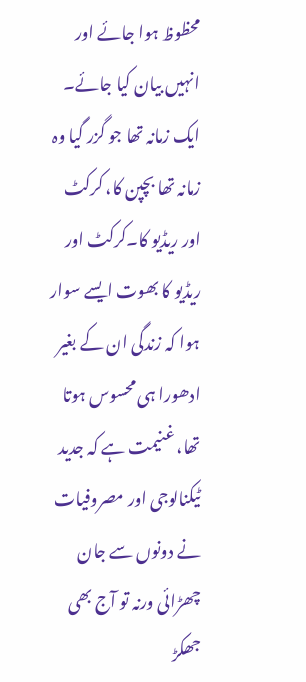محظوظ ہوا جائے اور انہیں بیان کیا جائے۔
ایک زمانہ تھا جو گزر گیا وہ زمانہ تھا بچپن کا، کرکٹ اور ریڈیو کا۔کرکٹ اور ریڈیو کا بھوت ایسے سوار ہوا کہ زندگی ان کے بغیر ادھورا ہی محسوس ہوتا تھا، غنیمت ہے کہ جدید ٹیکنالوجی اور مصروفیات نے دونوں سے جان چھڑائی ورنہ تو آج بھی جھکڑ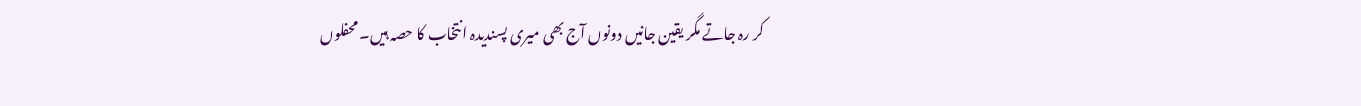کر رہ جاتے مگر یقین جانیں دونوں آج بھی میری پسندیدہ انتخاب کا حصہ ہیں۔ محفلوں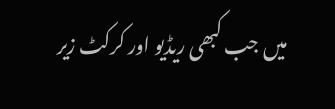میں جب کبھی ریڈیو اور کرکٹ زیر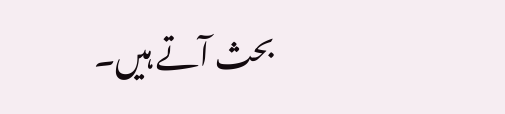بحث آتے ہیں۔